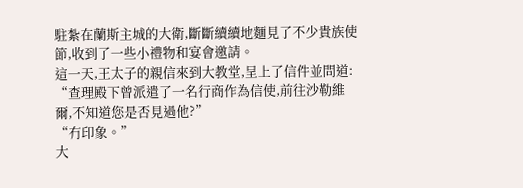駐紮在蘭斯主城的大衛,斷斷續續地麵見了不少貴族使節,收到了一些小禮物和宴會邀請。
這一天,王太子的親信來到大教堂,呈上了信件並問道:
“查理殿下曾派遣了一名行商作為信使,前往沙勒維爾,不知道您是否見過他?”
“冇印象。”
大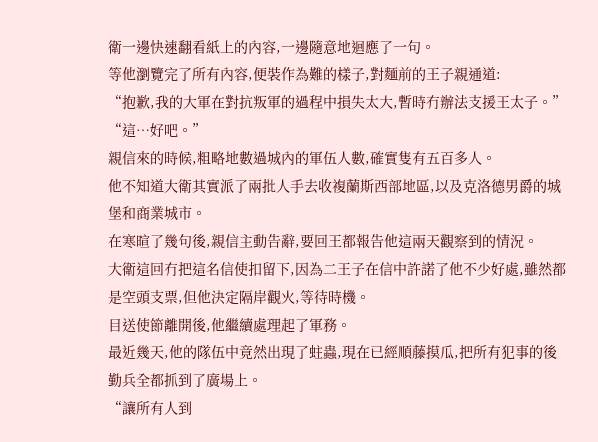衛一邊快速翻看紙上的內容,一邊隨意地迴應了一句。
等他瀏覽完了所有內容,便裝作為難的樣子,對麵前的王子親通道:
“抱歉,我的大軍在對抗叛軍的過程中損失太大,暫時冇辦法支援王太子。”
“這…好吧。”
親信來的時候,粗略地數過城內的軍伍人數,確實隻有五百多人。
他不知道大衛其實派了兩批人手去收複蘭斯西部地區,以及克洛德男爵的城堡和商業城市。
在寒暄了幾句後,親信主動告辭,要回王都報告他這兩天觀察到的情況。
大衛這回冇把這名信使扣留下,因為二王子在信中許諾了他不少好處,雖然都是空頭支票,但他決定隔岸觀火,等待時機。
目送使節離開後,他繼續處理起了軍務。
最近幾天,他的隊伍中竟然出現了蛀蟲,現在已經順藤摸瓜,把所有犯事的後勤兵全都抓到了廣場上。
“讓所有人到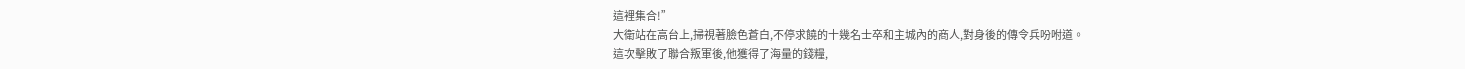這裡集合!”
大衛站在高台上,掃視著臉色蒼白,不停求饒的十幾名士卒和主城內的商人,對身後的傳令兵吩咐道。
這次擊敗了聯合叛軍後,他獲得了海量的錢糧,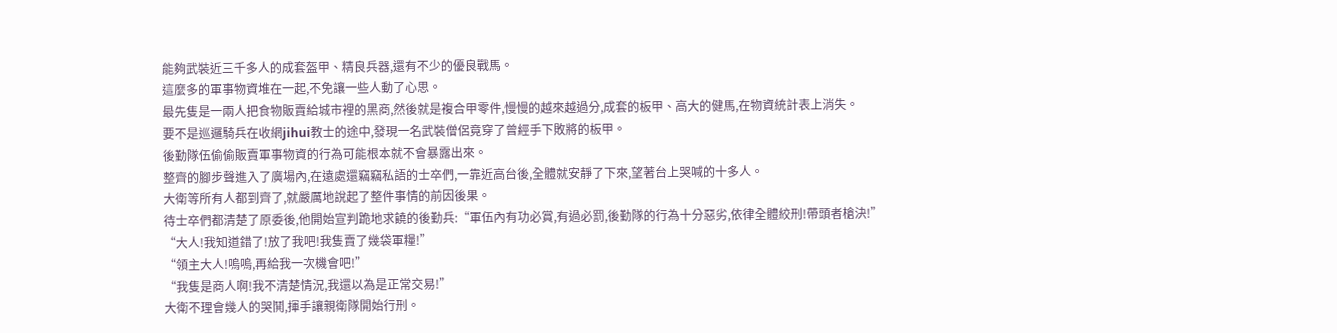能夠武裝近三千多人的成套盔甲、精良兵器,還有不少的優良戰馬。
這麼多的軍事物資堆在一起,不免讓一些人動了心思。
最先隻是一兩人把食物販賣給城市裡的黑商,然後就是複合甲零件,慢慢的越來越過分,成套的板甲、高大的健馬,在物資統計表上消失。
要不是巡邏騎兵在收網jihui教士的途中,發現一名武裝僧侶竟穿了曾經手下敗將的板甲。
後勤隊伍偷偷販賣軍事物資的行為可能根本就不會暴露出來。
整齊的腳步聲進入了廣場內,在遠處還竊竊私語的士卒們,一靠近高台後,全體就安靜了下來,望著台上哭喊的十多人。
大衛等所有人都到齊了,就嚴厲地說起了整件事情的前因後果。
待士卒們都清楚了原委後,他開始宣判跪地求饒的後勤兵:“軍伍內有功必賞,有過必罰,後勤隊的行為十分惡劣,依律全體絞刑!帶頭者槍決!”
“大人!我知道錯了!放了我吧!我隻賣了幾袋軍糧!”
“領主大人!嗚嗚,再給我一次機會吧!”
“我隻是商人啊!我不清楚情況,我還以為是正常交易!”
大衛不理會幾人的哭鬨,揮手讓親衛隊開始行刑。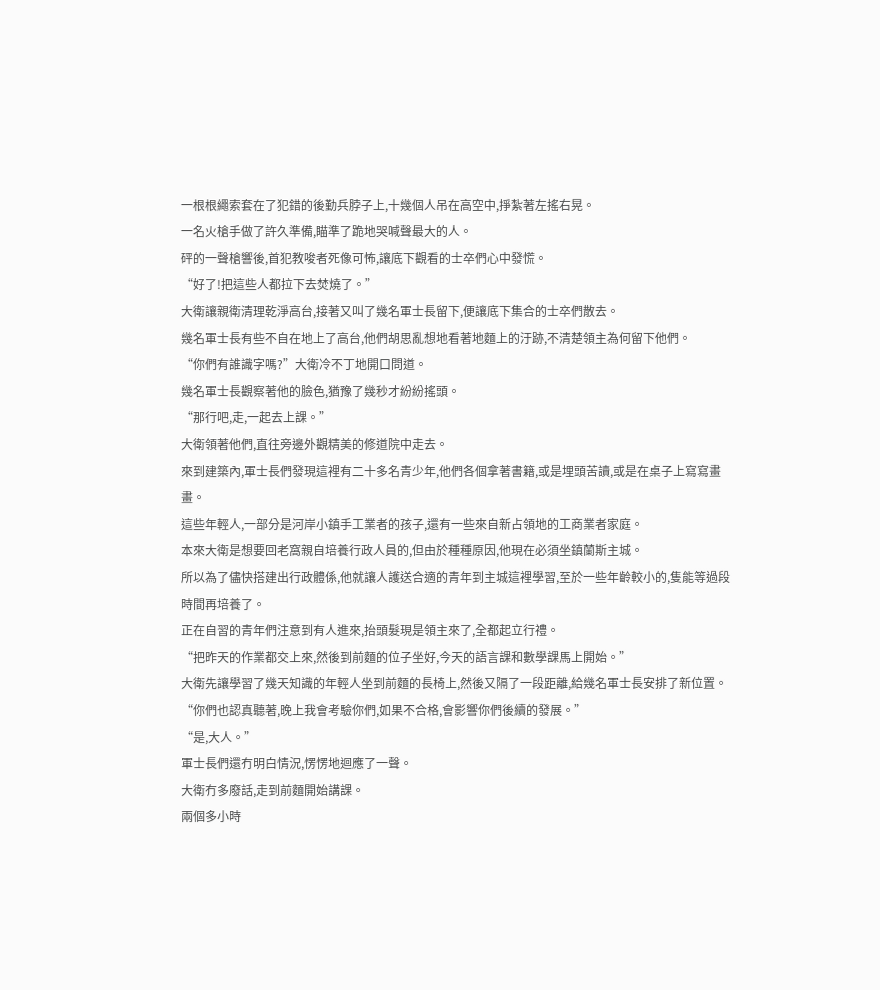一根根繩索套在了犯錯的後勤兵脖子上,十幾個人吊在高空中,掙紮著左搖右晃。
一名火槍手做了許久準備,瞄準了跪地哭喊聲最大的人。
砰的一聲槍響後,首犯教唆者死像可怖,讓底下觀看的士卒們心中發慌。
“好了!把這些人都拉下去焚燒了。”
大衛讓親衛清理乾淨高台,接著又叫了幾名軍士長留下,便讓底下集合的士卒們散去。
幾名軍士長有些不自在地上了高台,他們胡思亂想地看著地麵上的汙跡,不清楚領主為何留下他們。
“你們有誰識字嗎?”大衛冷不丁地開口問道。
幾名軍士長觀察著他的臉色,猶豫了幾秒才紛紛搖頭。
“那行吧,走,一起去上課。”
大衛領著他們,直往旁邊外觀精美的修道院中走去。
來到建築內,軍士長們發現這裡有二十多名青少年,他們各個拿著書籍,或是埋頭苦讀,或是在桌子上寫寫畫畫。
這些年輕人,一部分是河岸小鎮手工業者的孩子,還有一些來自新占領地的工商業者家庭。
本來大衛是想要回老窩親自培養行政人員的,但由於種種原因,他現在必須坐鎮蘭斯主城。
所以為了儘快搭建出行政體係,他就讓人護送合適的青年到主城這裡學習,至於一些年齡較小的,隻能等過段時間再培養了。
正在自習的青年們注意到有人進來,抬頭髮現是領主來了,全都起立行禮。
“把昨天的作業都交上來,然後到前麵的位子坐好,今天的語言課和數學課馬上開始。”
大衛先讓學習了幾天知識的年輕人坐到前麵的長椅上,然後又隔了一段距離,給幾名軍士長安排了新位置。
“你們也認真聽著,晚上我會考驗你們,如果不合格,會影響你們後續的發展。”
“是,大人。”
軍士長們還冇明白情況,愣愣地迴應了一聲。
大衛冇多廢話,走到前麵開始講課。
兩個多小時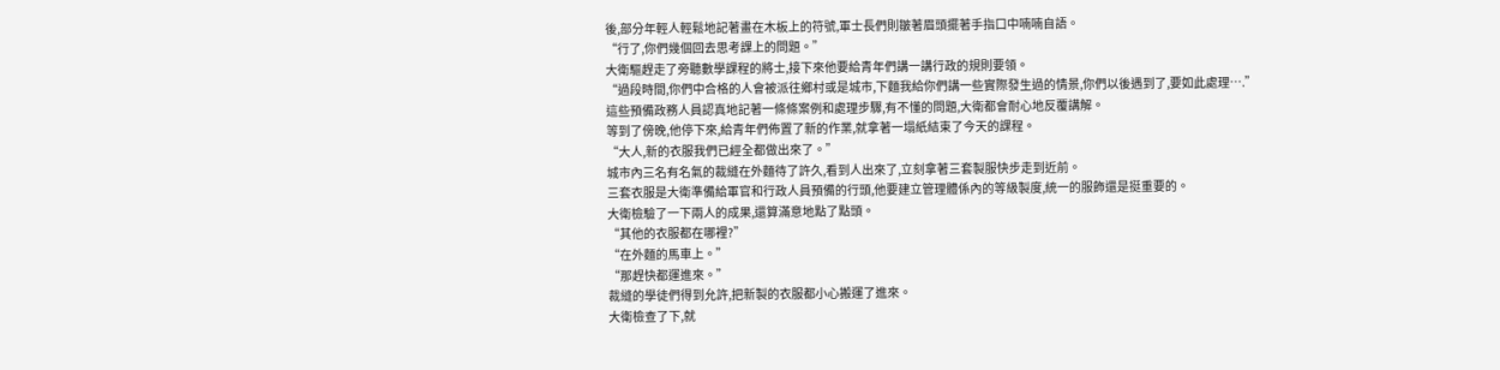後,部分年輕人輕鬆地記著畫在木板上的符號,軍士長們則皺著眉頭擺著手指口中喃喃自語。
“行了,你們幾個回去思考課上的問題。”
大衛驅趕走了旁聽數學課程的將士,接下來他要給青年們講一講行政的規則要領。
“過段時間,你們中合格的人會被派往鄉村或是城市,下麵我給你們講一些實際發生過的情景,你們以後遇到了,要如此處理….”
這些預備政務人員認真地記著一條條案例和處理步驟,有不懂的問題,大衛都會耐心地反覆講解。
等到了傍晚,他停下來,給青年們佈置了新的作業,就拿著一塌紙結束了今天的課程。
“大人,新的衣服我們已經全都做出來了。”
城市內三名有名氣的裁縫在外麵待了許久,看到人出來了,立刻拿著三套製服快步走到近前。
三套衣服是大衛準備給軍官和行政人員預備的行頭,他要建立管理體係內的等級製度,統一的服飾還是挺重要的。
大衛檢驗了一下兩人的成果,還算滿意地點了點頭。
“其他的衣服都在哪裡?”
“在外麵的馬車上。”
“那趕快都運進來。”
裁縫的學徒們得到允許,把新製的衣服都小心搬運了進來。
大衛檢查了下,就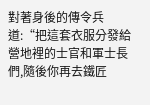對著身後的傳令兵道:“把這套衣服分發給營地裡的士官和軍士長們,隨後你再去鐵匠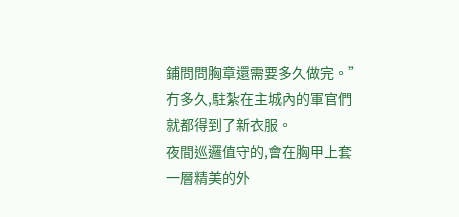鋪問問胸章還需要多久做完。”
冇多久,駐紮在主城內的軍官們就都得到了新衣服。
夜間巡邏值守的,會在胸甲上套一層精美的外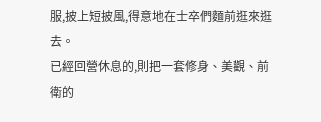服,披上短披風,得意地在士卒們麵前逛來逛去。
已經回營休息的,則把一套修身、美觀、前衛的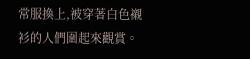常服換上,被穿著白色襯衫的人們圍起來觀賞。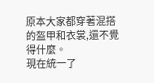原本大家都穿著混搭的盔甲和衣裳,還不覺得什麼。
現在統一了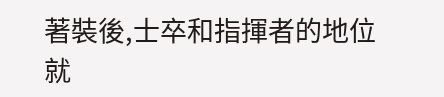著裝後,士卒和指揮者的地位就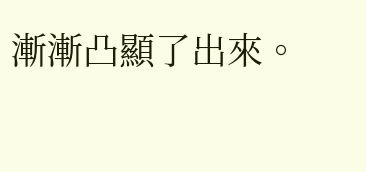漸漸凸顯了出來。